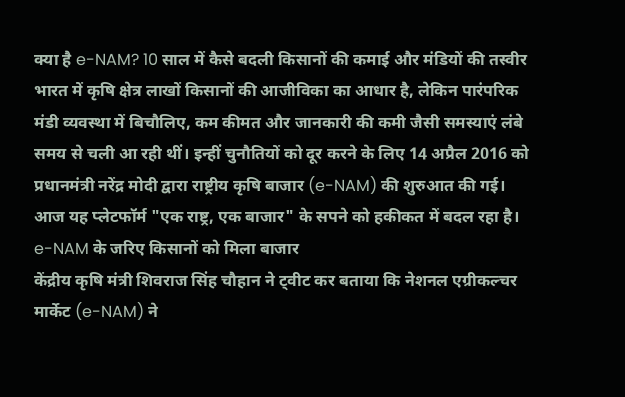क्या है e-NAM? 10 साल में कैसे बदली किसानों की कमाई और मंडियों की तस्वीर
भारत में कृषि क्षेत्र लाखों किसानों की आजीविका का आधार है, लेकिन पारंपरिक मंडी व्यवस्था में बिचौलिए, कम कीमत और जानकारी की कमी जैसी समस्याएं लंबे समय से चली आ रही थीं। इन्हीं चुनौतियों को दूर करने के लिए 14 अप्रैल 2016 को प्रधानमंत्री नरेंद्र मोदी द्वारा राष्ट्रीय कृषि बाजार (e-NAM) की शुरुआत की गई। आज यह प्लेटफॉर्म "एक राष्ट्र, एक बाजार" के सपने को हकीकत में बदल रहा है।
e-NAM के जरिए किसानों को मिला बाजार
केंद्रीय कृषि मंत्री शिवराज सिंह चौहान ने ट्वीट कर बताया कि नेशनल एग्रीकल्चर मार्केट (e-NAM) ने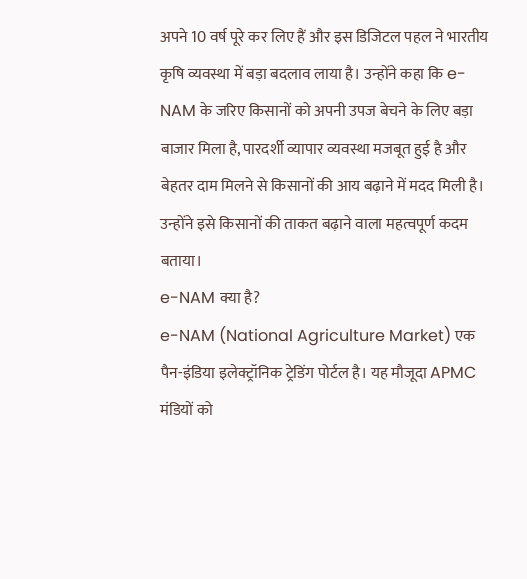अपने 10 वर्ष पूरे कर लिए हैं और इस डिजिटल पहल ने भारतीय कृषि व्यवस्था में बड़ा बदलाव लाया है। उन्होंने कहा कि e-NAM के जरिए किसानों को अपनी उपज बेचने के लिए बड़ा बाजार मिला है, पारदर्शी व्यापार व्यवस्था मजबूत हुई है और बेहतर दाम मिलने से किसानों की आय बढ़ाने में मदद मिली है। उन्होंने इसे किसानों की ताकत बढ़ाने वाला महत्वपूर्ण कदम बताया।
e-NAM क्या है?
e-NAM (National Agriculture Market) एक पैन-इंडिया इलेक्ट्रॉनिक ट्रेडिंग पोर्टल है। यह मौजूदा APMC मंडियों को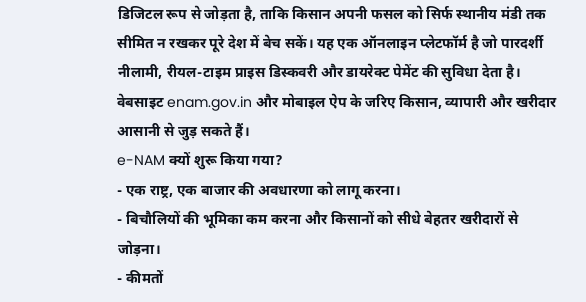डिजिटल रूप से जोड़ता है, ताकि किसान अपनी फसल को सिर्फ स्थानीय मंडी तक सीमित न रखकर पूरे देश में बेच सकें। यह एक ऑनलाइन प्लेटफॉर्म है जो पारदर्शी नीलामी, रीयल-टाइम प्राइस डिस्कवरी और डायरेक्ट पेमेंट की सुविधा देता है। वेबसाइट enam.gov.in और मोबाइल ऐप के जरिए किसान, व्यापारी और खरीदार आसानी से जुड़ सकते हैं।
e-NAM क्यों शुरू किया गया?
- एक राष्ट्र, एक बाजार की अवधारणा को लागू करना।
- बिचौलियों की भूमिका कम करना और किसानों को सीधे बेहतर खरीदारों से जोड़ना।
- कीमतों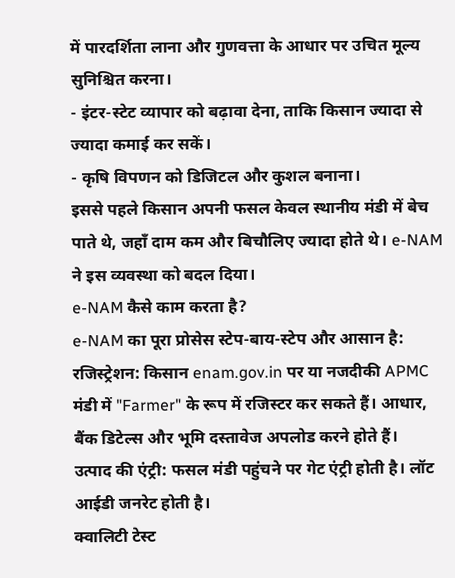में पारदर्शिता लाना और गुणवत्ता के आधार पर उचित मूल्य सुनिश्चित करना।
- इंटर-स्टेट व्यापार को बढ़ावा देना, ताकि किसान ज्यादा से ज्यादा कमाई कर सकें।
- कृषि विपणन को डिजिटल और कुशल बनाना।
इससे पहले किसान अपनी फसल केवल स्थानीय मंडी में बेच पाते थे, जहाँ दाम कम और बिचौलिए ज्यादा होते थे। e-NAM ने इस व्यवस्था को बदल दिया।
e-NAM कैसे काम करता है?
e-NAM का पूरा प्रोसेस स्टेप-बाय-स्टेप और आसान है:
रजिस्ट्रेशन: किसान enam.gov.in पर या नजदीकी APMC मंडी में "Farmer" के रूप में रजिस्टर कर सकते हैं। आधार, बैंक डिटेल्स और भूमि दस्तावेज अपलोड करने होते हैं।
उत्पाद की एंट्री: फसल मंडी पहुंचने पर गेट एंट्री होती है। लॉट आईडी जनरेट होती है।
क्वालिटी टेस्ट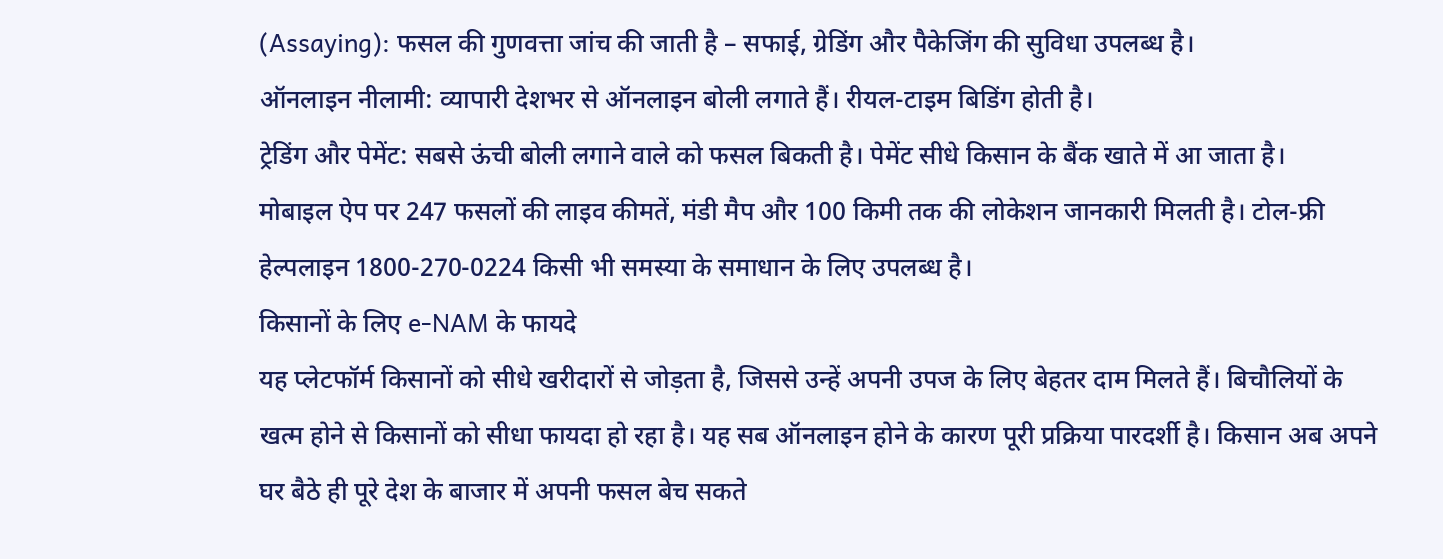(Assaying): फसल की गुणवत्ता जांच की जाती है – सफाई, ग्रेडिंग और पैकेजिंग की सुविधा उपलब्ध है।
ऑनलाइन नीलामी: व्यापारी देशभर से ऑनलाइन बोली लगाते हैं। रीयल-टाइम बिडिंग होती है।
ट्रेडिंग और पेमेंट: सबसे ऊंची बोली लगाने वाले को फसल बिकती है। पेमेंट सीधे किसान के बैंक खाते में आ जाता है।
मोबाइल ऐप पर 247 फसलों की लाइव कीमतें, मंडी मैप और 100 किमी तक की लोकेशन जानकारी मिलती है। टोल-फ्री हेल्पलाइन 1800-270-0224 किसी भी समस्या के समाधान के लिए उपलब्ध है।
किसानों के लिए e-NAM के फायदे
यह प्लेटफॉर्म किसानों को सीधे खरीदारों से जोड़ता है, जिससे उन्हें अपनी उपज के लिए बेहतर दाम मिलते हैं। बिचौलियों के खत्म होने से किसानों को सीधा फायदा हो रहा है। यह सब ऑनलाइन होने के कारण पूरी प्रक्रिया पारदर्शी है। किसान अब अपने घर बैठे ही पूरे देश के बाजार में अपनी फसल बेच सकते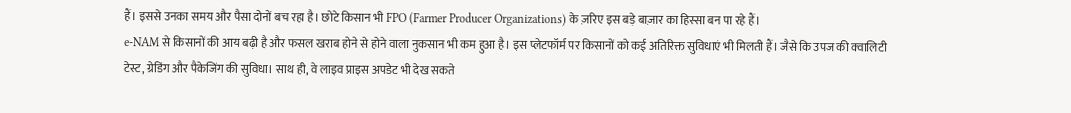हैं। इससे उनका समय और पैसा दोनों बच रहा है। छोटे किसान भी FPO (Farmer Producer Organizations) के ज़रिए इस बड़े बाज़ार का हिस्सा बन पा रहे हैं।
e-NAM से किसानों की आय बढ़ी है और फसल खराब होने से होने वाला नुकसान भी कम हुआ है। इस प्लेटफॉर्म पर किसानों को कई अतिरिक्त सुविधाएं भी मिलती हैं। जैसे कि उपज की क्वालिटी टेस्ट, ग्रेडिंग और पैकेजिंग की सुविधा। साथ ही, वे लाइव प्राइस अपडेट भी देख सकते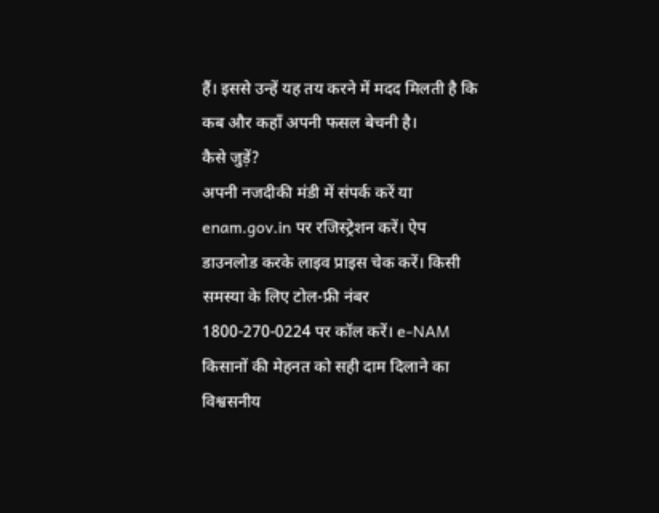हैं। इससे उन्हें यह तय करने में मदद मिलती है कि कब और कहाँ अपनी फसल बेचनी है।
कैसे जुड़ें?
अपनी नजदीकी मंडी में संपर्क करें या enam.gov.in पर रजिस्ट्रेशन करें। ऐप डाउनलोड करके लाइव प्राइस चेक करें। किसी समस्या के लिए टोल-फ्री नंबर 1800-270-0224 पर कॉल करें। e-NAM किसानों की मेहनत को सही दाम दिलाने का विश्वसनीय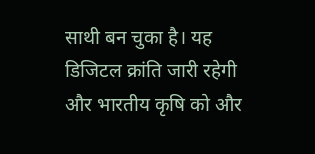साथी बन चुका है। यह डिजिटल क्रांति जारी रहेगी और भारतीय कृषि को और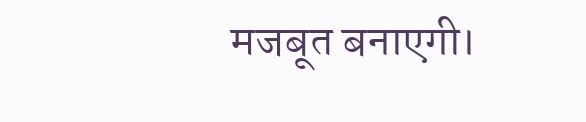मजबूत बनाएगी।